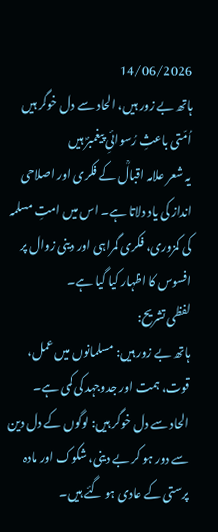14/06/2026
ہاتھ بے زور ہیں، الحاد سے دل خوگر ہیں
اُمّتی باعثِ رُسوائیِ پیغمبرؐ ہیں
یہ شعر علامہ اقبالؒ کے فکری اور اصلاحی انداز کی یاد دلاتا ہے۔ اس میں امتِ مسلمہ کی کمزوری، فکری گمراہی اور دینی زوال پر افسوس کا اظہار کیا گیا ہے۔
لفظی تشریح:
ہاتھ بے زور ہیں: مسلمانوں میں عمل، قوت، ہمت اور جدوجہد کی کمی ہے۔
الحاد سے دل خوگر ہیں: لوگوں کے دل دین سے دور ہو کر بے دینی، شکوک اور مادہ پرستی کے عادی ہو گئے ہیں۔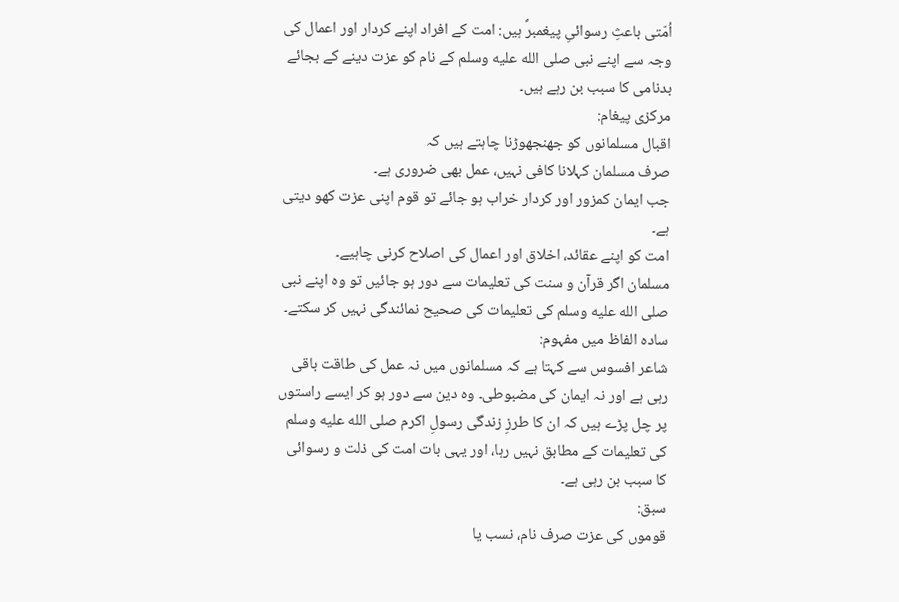اُمّتی باعثِ رسوائیِ پیغمبرؐ ہیں: امت کے افراد اپنے کردار اور اعمال کی وجہ سے اپنے نبی صلى الله عليه وسلم کے نام کو عزت دینے کے بجائے بدنامی کا سبب بن رہے ہیں۔
مرکزی پیغام:
اقبال مسلمانوں کو جھنجھوڑنا چاہتے ہیں کہ
صرف مسلمان کہلانا کافی نہیں، عمل بھی ضروری ہے۔
جب ایمان کمزور اور کردار خراب ہو جائے تو قوم اپنی عزت کھو دیتی ہے۔
امت کو اپنے عقائد، اخلاق اور اعمال کی اصلاح کرنی چاہیے۔
مسلمان اگر قرآن و سنت کی تعلیمات سے دور ہو جائیں تو وہ اپنے نبی صلى الله عليه وسلم کی تعلیمات کی صحیح نمائندگی نہیں کر سکتے۔
سادہ الفاظ میں مفہوم:
شاعر افسوس سے کہتا ہے کہ مسلمانوں میں نہ عمل کی طاقت باقی رہی ہے اور نہ ایمان کی مضبوطی۔ وہ دین سے دور ہو کر ایسے راستوں پر چل پڑے ہیں کہ ان کا طرزِ زندگی رسولِ اکرم صلى الله عليه وسلم کی تعلیمات کے مطابق نہیں رہا، اور یہی بات امت کی ذلت و رسوائی کا سبب بن رہی ہے۔
سبق:
قوموں کی عزت صرف نام، نسب یا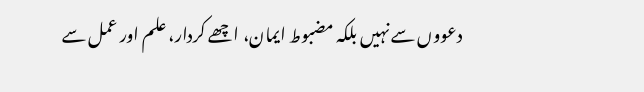دعووں سے نہیں بلکہ مضبوط ایمان، اچھے کردار، علم اور عمل سے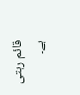قائم رہتی ہے۔